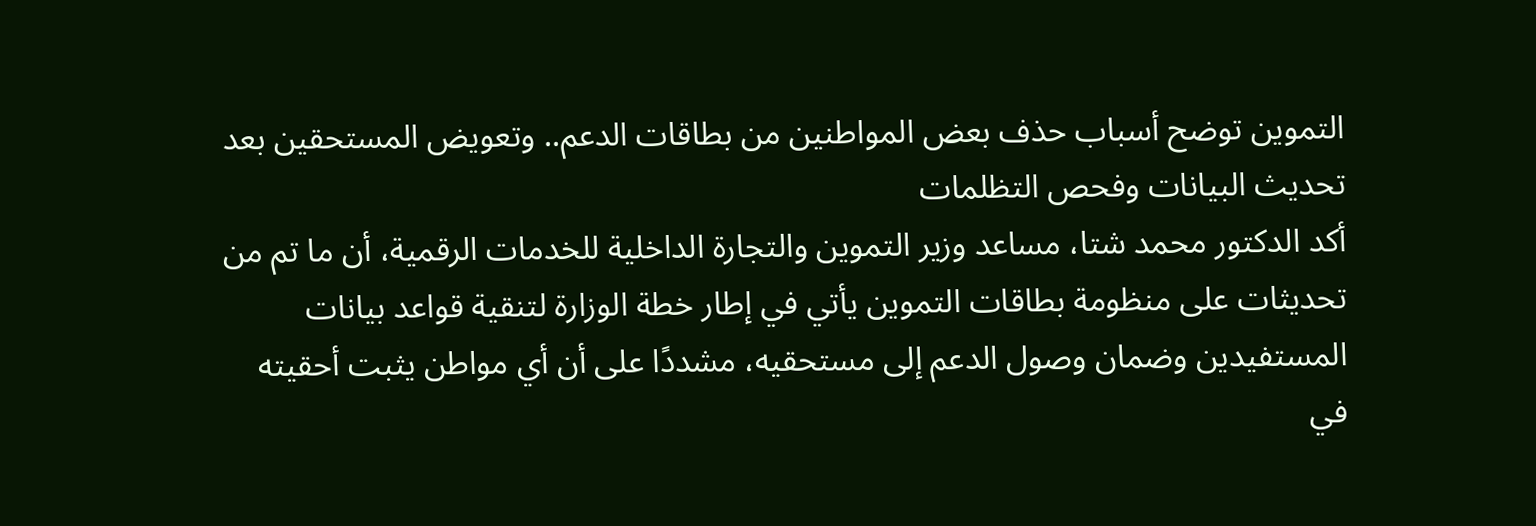التموين توضح أسباب حذف بعض المواطنين من بطاقات الدعم.. وتعويض المستحقين بعد تحديث البيانات وفحص التظلمات
أكد الدكتور محمد شتا، مساعد وزير التموين والتجارة الداخلية للخدمات الرقمية، أن ما تم من تحديثات على منظومة بطاقات التموين يأتي في إطار خطة الوزارة لتنقية قواعد بيانات المستفيدين وضمان وصول الدعم إلى مستحقيه، مشددًا على أن أي مواطن يثبت أحقيته في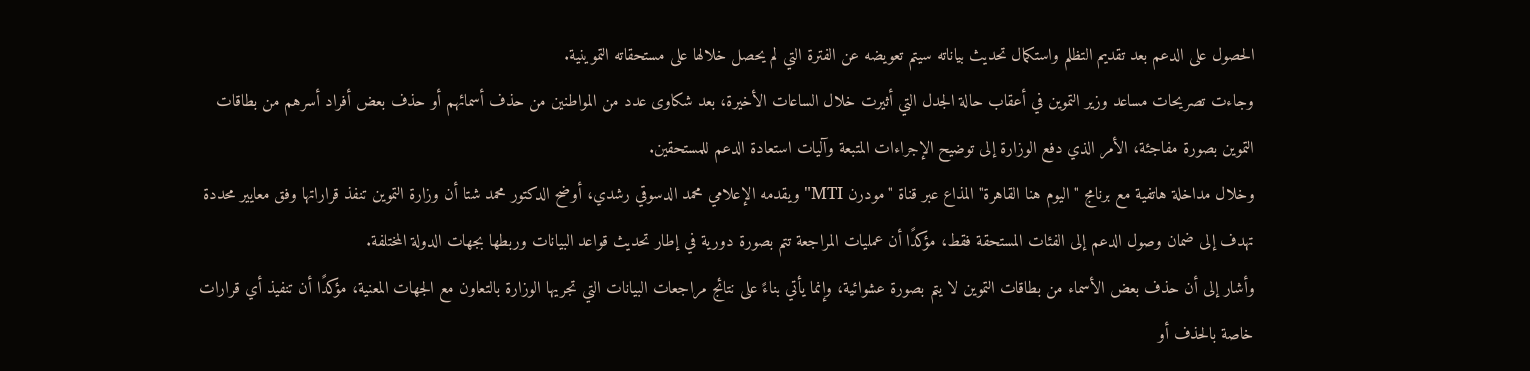الحصول على الدعم بعد تقديم التظلم واستكمال تحديث بياناته سيتم تعويضه عن الفترة التي لم يحصل خلالها على مستحقاته التموينية.
وجاءت تصريحات مساعد وزير التموين في أعقاب حالة الجدل التي أثيرت خلال الساعات الأخيرة، بعد شكاوى عدد من المواطنين من حذف أسمائهم أو حذف بعض أفراد أسرهم من بطاقات التموين بصورة مفاجئة، الأمر الذي دفع الوزارة إلى توضيح الإجراءات المتبعة وآليات استعادة الدعم للمستحقين.
وخلال مداخلة هاتفية مع برنامج "اليوم هنا القاهرة" المذاع عبر قناة "مودرن MTI" ويقدمه الإعلامي محمد الدسوقي رشدي، أوضح الدكتور محمد شتا أن وزارة التموين تنفذ قراراتها وفق معايير محددة تهدف إلى ضمان وصول الدعم إلى الفئات المستحقة فقط، مؤكدًا أن عمليات المراجعة تتم بصورة دورية في إطار تحديث قواعد البيانات وربطها بجهات الدولة المختلفة.
وأشار إلى أن حذف بعض الأسماء من بطاقات التموين لا يتم بصورة عشوائية، وإنما يأتي بناءً على نتائج مراجعات البيانات التي تجريها الوزارة بالتعاون مع الجهات المعنية، مؤكدًا أن تنفيذ أي قرارات خاصة بالحذف أو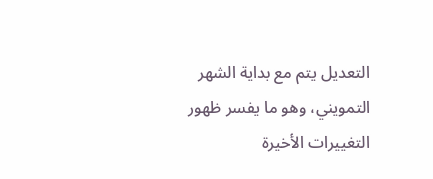التعديل يتم مع بداية الشهر التمويني، وهو ما يفسر ظهور التغييرات الأخيرة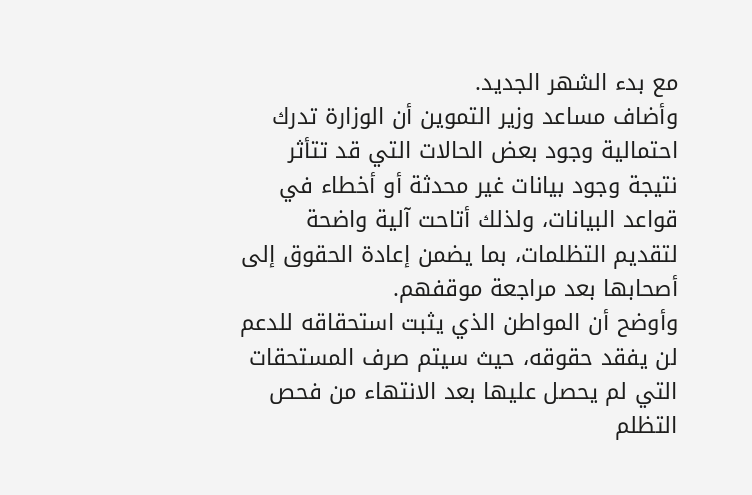مع بدء الشهر الجديد.
وأضاف مساعد وزير التموين أن الوزارة تدرك احتمالية وجود بعض الحالات التي قد تتأثر نتيجة وجود بيانات غير محدثة أو أخطاء في قواعد البيانات، ولذلك أتاحت آلية واضحة لتقديم التظلمات، بما يضمن إعادة الحقوق إلى أصحابها بعد مراجعة موقفهم.
وأوضح أن المواطن الذي يثبت استحقاقه للدعم لن يفقد حقوقه، حيث سيتم صرف المستحقات التي لم يحصل عليها بعد الانتهاء من فحص التظلم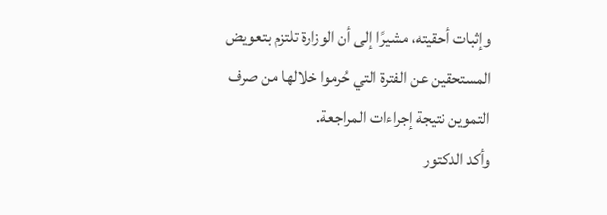وإثبات أحقيته، مشيرًا إلى أن الوزارة تلتزم بتعويض المستحقين عن الفترة التي حُرموا خلالها من صرف التموين نتيجة إجراءات المراجعة.
وأكد الدكتور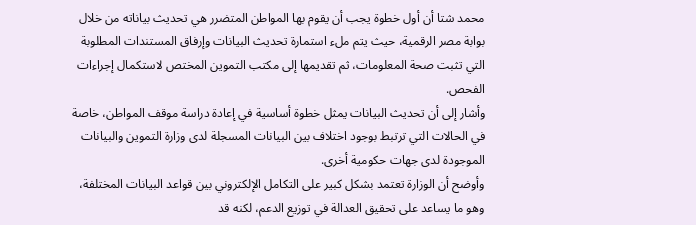محمد شتا أن أول خطوة يجب أن يقوم بها المواطن المتضرر هي تحديث بياناته من خلال بوابة مصر الرقمية، حيث يتم ملء استمارة تحديث البيانات وإرفاق المستندات المطلوبة التي تثبت صحة المعلومات، ثم تقديمها إلى مكتب التموين المختص لاستكمال إجراءات الفحص.
وأشار إلى أن تحديث البيانات يمثل خطوة أساسية في إعادة دراسة موقف المواطن، خاصة في الحالات التي ترتبط بوجود اختلاف بين البيانات المسجلة لدى وزارة التموين والبيانات الموجودة لدى جهات حكومية أخرى.
وأوضح أن الوزارة تعتمد بشكل كبير على التكامل الإلكتروني بين قواعد البيانات المختلفة، وهو ما يساعد على تحقيق العدالة في توزيع الدعم، لكنه قد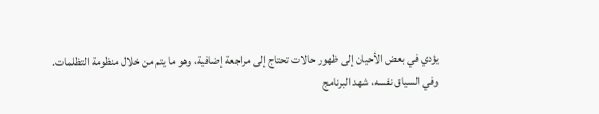يؤدي في بعض الأحيان إلى ظهور حالات تحتاج إلى مراجعة إضافية، وهو ما يتم من خلال منظومة التظلمات.
وفي السياق نفسه، شهد البرنامج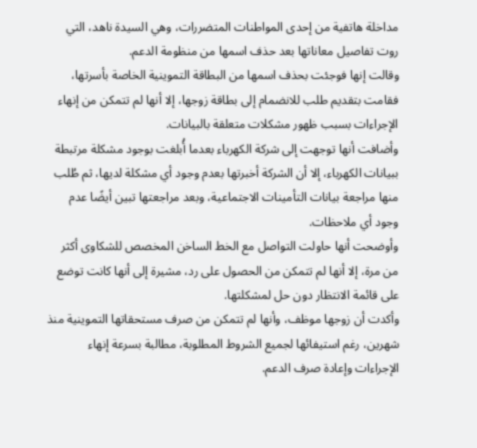مداخلة هاتفية من إحدى المواطنات المتضررات، وهي السيدة ناهد، التي روت تفاصيل معاناتها بعد حذف اسمها من منظومة الدعم.
وقالت إنها فوجئت بحذف اسمها من البطاقة التموينية الخاصة بأسرتها، فقامت بتقديم طلب للانضمام إلى بطاقة زوجها، إلا أنها لم تتمكن من إنهاء الإجراءات بسبب ظهور مشكلات متعلقة بالبيانات.
وأضافت أنها توجهت إلى شركة الكهرباء بعدما أُبلغت بوجود مشكلة مرتبطة ببيانات الكهرباء، إلا أن الشركة أخبرتها بعدم وجود أي مشكلة لديها، ثم طُلب منها مراجعة بيانات التأمينات الاجتماعية، وبعد مراجعتها تبين أيضًا عدم وجود أي ملاحظات.
وأوضحت أنها حاولت التواصل مع الخط الساخن المخصص للشكاوى أكثر من مرة، إلا أنها لم تتمكن من الحصول على رد، مشيرة إلى أنها كانت توضع على قائمة الانتظار دون حل لمشكلتها.
وأكدت أن زوجها موظف، وأنها لم تتمكن من صرف مستحقاتها التموينية منذ شهرين، رغم استيفائها لجميع الشروط المطلوبة، مطالبة بسرعة إنهاء الإجراءات وإعادة صرف الدعم.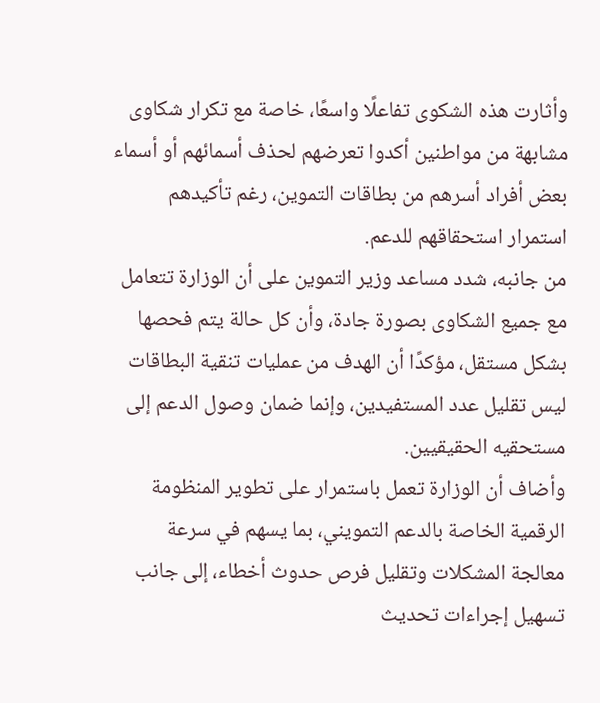وأثارت هذه الشكوى تفاعلًا واسعًا، خاصة مع تكرار شكاوى مشابهة من مواطنين أكدوا تعرضهم لحذف أسمائهم أو أسماء بعض أفراد أسرهم من بطاقات التموين، رغم تأكيدهم استمرار استحقاقهم للدعم.
من جانبه، شدد مساعد وزير التموين على أن الوزارة تتعامل مع جميع الشكاوى بصورة جادة، وأن كل حالة يتم فحصها بشكل مستقل، مؤكدًا أن الهدف من عمليات تنقية البطاقات ليس تقليل عدد المستفيدين، وإنما ضمان وصول الدعم إلى مستحقيه الحقيقيين.
وأضاف أن الوزارة تعمل باستمرار على تطوير المنظومة الرقمية الخاصة بالدعم التمويني، بما يسهم في سرعة معالجة المشكلات وتقليل فرص حدوث أخطاء، إلى جانب تسهيل إجراءات تحديث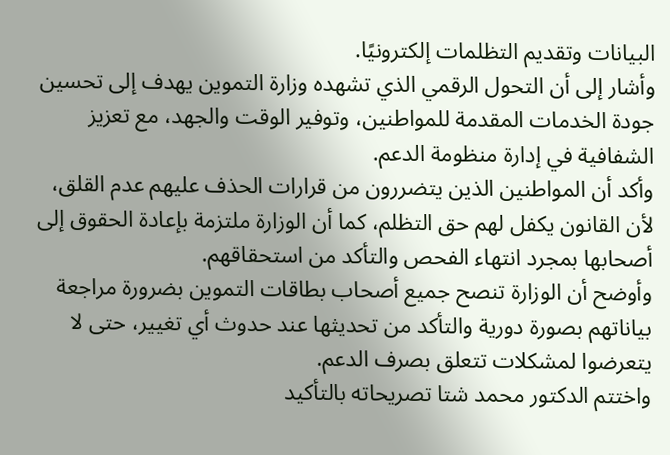البيانات وتقديم التظلمات إلكترونيًا.
وأشار إلى أن التحول الرقمي الذي تشهده وزارة التموين يهدف إلى تحسين جودة الخدمات المقدمة للمواطنين، وتوفير الوقت والجهد، مع تعزيز الشفافية في إدارة منظومة الدعم.
وأكد أن المواطنين الذين يتضررون من قرارات الحذف عليهم عدم القلق، لأن القانون يكفل لهم حق التظلم، كما أن الوزارة ملتزمة بإعادة الحقوق إلى أصحابها بمجرد انتهاء الفحص والتأكد من استحقاقهم.
وأوضح أن الوزارة تنصح جميع أصحاب بطاقات التموين بضرورة مراجعة بياناتهم بصورة دورية والتأكد من تحديثها عند حدوث أي تغيير، حتى لا يتعرضوا لمشكلات تتعلق بصرف الدعم.
واختتم الدكتور محمد شتا تصريحاته بالتأكيد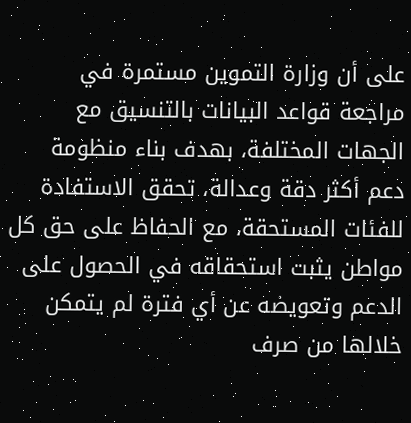على أن وزارة التموين مستمرة في مراجعة قواعد البيانات بالتنسيق مع الجهات المختلفة، بهدف بناء منظومة دعم أكثر دقة وعدالة، تحقق الاستفادة للفئات المستحقة، مع الحفاظ على حق كل مواطن يثبت استحقاقه في الحصول على الدعم وتعويضه عن أي فترة لم يتمكن خلالها من صرف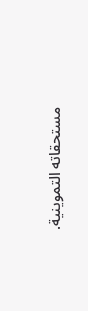مستحقاته التموينية.